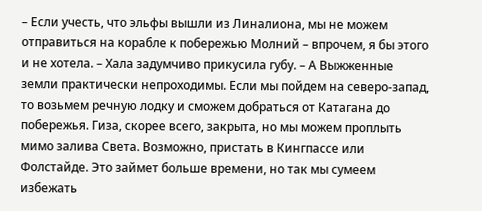– Если учесть, что эльфы вышли из Линалиона, мы не можем отправиться на корабле к побережью Молний – впрочем, я бы этого и не хотела. – Хала задумчиво прикусила губу. – А Выжженные земли практически непроходимы. Если мы пойдем на северо-запад, то возьмем речную лодку и сможем добраться от Катагана до побережья. Гиза, скорее всего, закрыта, но мы можем проплыть мимо залива Света. Возможно, пристать в Кингпассе или Фолстайде. Это займет больше времени, но так мы сумеем избежать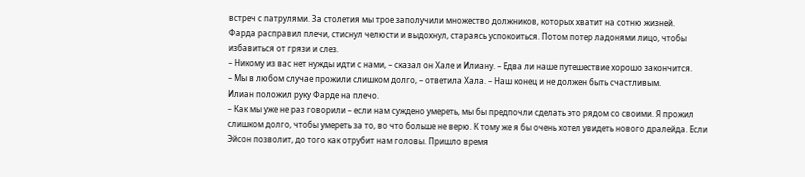встреч с патрулями. За столетия мы трое заполучили множество должников, которых хватит на сотню жизней.
Фарда расправил плечи, стиснул челюсти и выдохнул, стараясь успокоиться. Потом потер ладонями лицо, чтобы избавиться от грязи и слез.
– Никому из вас нет нужды идти с нами, – сказал он Хале и Илиану. – Едва ли наше путешествие хорошо закончится.
– Мы в любом случае прожили слишком долго, – ответила Хала. – Наш конец и не должен быть счастливым.
Илиан положил руку Фарде на плечо.
– Как мы уже не раз говорили – если нам суждено умереть, мы бы предпочли сделать это рядом со своими. Я прожил слишком долго, чтобы умереть за то, во что больше не верю. К тому же я бы очень хотел увидеть нового дралейда. Если Эйсон позволит, до того как отрубит нам головы. Пришло время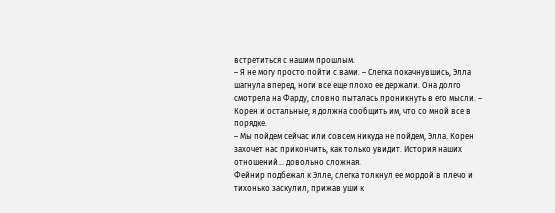встретиться с нашим прошлым.
– Я не могу просто пойти с вами. – Слегка покачнувшись, Элла шагнула вперед, ноги все еще плохо ее держали. Она долго смотрела на Фарду, словно пыталась проникнуть в его мысли. – Корен и остальные, я должна сообщить им, что со мной все в порядке.
– Мы пойдем сейчас или совсем никуда не пойдем, Элла. Корен захочет нас прикончить, как только увидит. История наших отношений… довольно сложная.
Фейнир подбежал к Элле, слегка толкнул ее мордой в плечо и тихонько заскулил, прижав уши к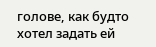голове, как будто хотел задать ей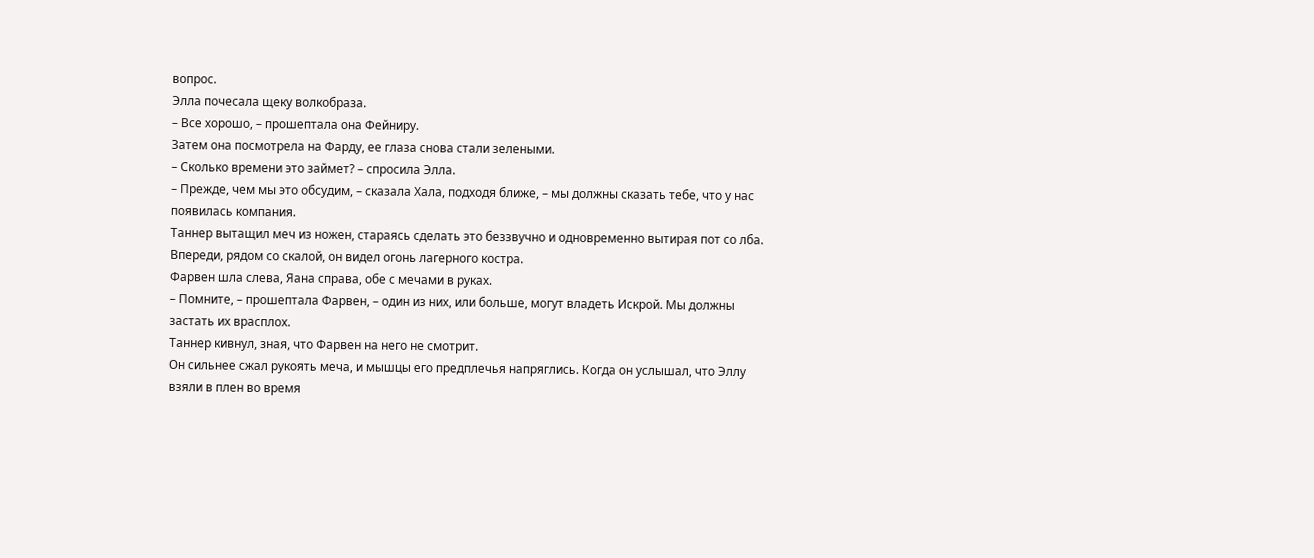вопрос.
Элла почесала щеку волкобраза.
– Все хорошо, – прошептала она Фейниру.
Затем она посмотрела на Фарду, ее глаза снова стали зелеными.
– Сколько времени это займет? – спросила Элла.
– Прежде, чем мы это обсудим, – сказала Хала, подходя ближе, – мы должны сказать тебе, что у нас появилась компания.
Таннер вытащил меч из ножен, стараясь сделать это беззвучно и одновременно вытирая пот со лба. Впереди, рядом со скалой, он видел огонь лагерного костра.
Фарвен шла слева, Яана справа, обе с мечами в руках.
– Помните, – прошептала Фарвен, – один из них, или больше, могут владеть Искрой. Мы должны застать их врасплох.
Таннер кивнул, зная, что Фарвен на него не смотрит.
Он сильнее сжал рукоять меча, и мышцы его предплечья напряглись. Когда он услышал, что Эллу взяли в плен во время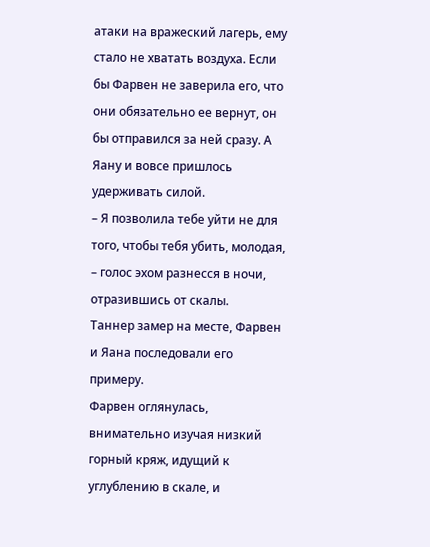атаки на вражеский лагерь, ему стало не хватать воздуха. Если бы Фарвен не заверила его, что они обязательно ее вернут, он бы отправился за ней сразу. А Яану и вовсе пришлось удерживать силой.
– Я позволила тебе уйти не для того, чтобы тебя убить, молодая, – голос эхом разнесся в ночи, отразившись от скалы.
Таннер замер на месте, Фарвен и Яана последовали его примеру.
Фарвен оглянулась, внимательно изучая низкий горный кряж, идущий к углублению в скале, и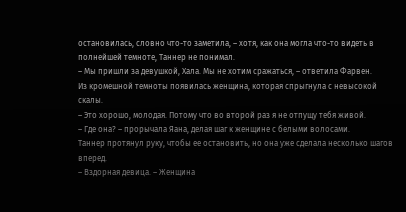остановилась, словно что-то заметила, – хотя, как она могла что-то видеть в полнейшей темноте, Таннер не понимал.
– Мы пришли за девушкой, Хала. Мы не хотим сражаться, – ответила Фарвен.
Из кромешной темноты появилась женщина, которая спрыгнула с невысокой скалы.
– Это хорошо, молодая. Потому что во второй раз я не отпущу тебя живой.
– Где она? – прорычала Яана, делая шаг к женщине с белыми волосами.
Таннер протянул руку, чтобы ее остановить, но она уже сделала несколько шагов вперед.
– Вздорная девица. – Женщина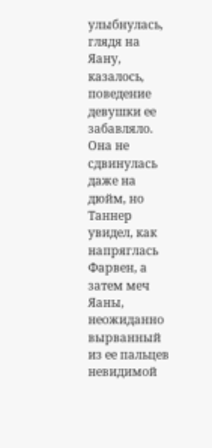улыбнулась, глядя на Яану, казалось, поведение девушки ее забавляло.
Она не сдвинулась даже на дюйм, но Таннер увидел, как напряглась Фарвен, а затем меч Яаны, неожиданно вырванный из ее пальцев невидимой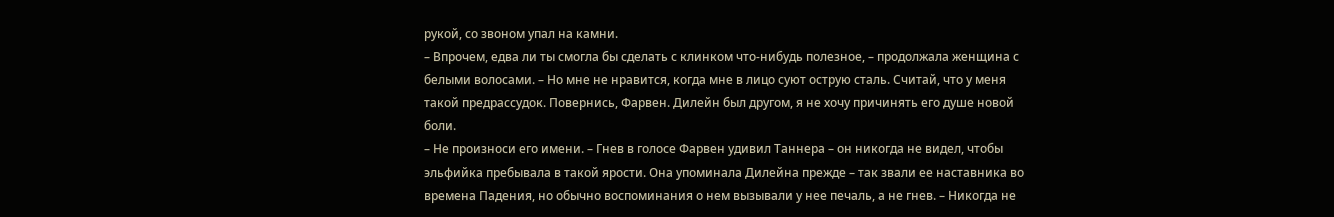рукой, со звоном упал на камни.
– Впрочем, едва ли ты смогла бы сделать с клинком что-нибудь полезное, – продолжала женщина с белыми волосами. – Но мне не нравится, когда мне в лицо суют острую сталь. Считай, что у меня такой предрассудок. Повернись, Фарвен. Дилейн был другом, я не хочу причинять его душе новой боли.
– Не произноси его имени. – Гнев в голосе Фарвен удивил Таннера – он никогда не видел, чтобы эльфийка пребывала в такой ярости. Она упоминала Дилейна прежде – так звали ее наставника во времена Падения, но обычно воспоминания о нем вызывали у нее печаль, а не гнев. – Никогда не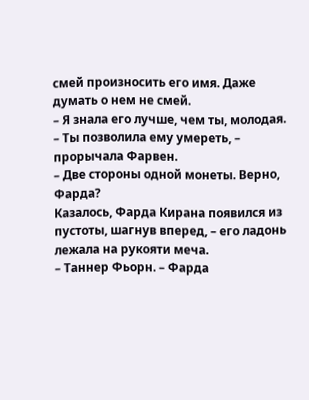смей произносить его имя. Даже думать о нем не смей.
– Я знала его лучше, чем ты, молодая.
– Ты позволила ему умереть, – прорычала Фарвен.
– Две стороны одной монеты. Верно, Фарда?
Казалось, Фарда Кирана появился из пустоты, шагнув вперед, – его ладонь лежала на рукояти меча.
– Таннер Фьорн. – Фарда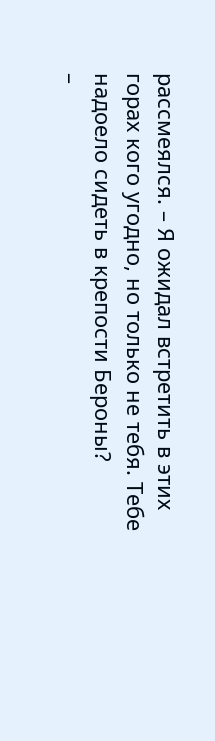рассмеялся. – Я ожидал встретить в этих горах кого угодно, но только не тебя. Тебе надоело сидеть в крепости Бероны?
–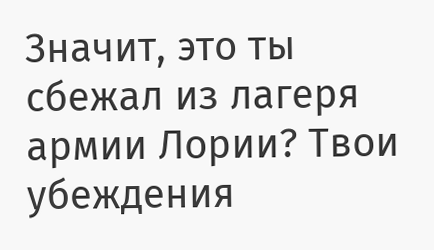Значит, это ты сбежал из лагеря армии Лории? Твои убеждения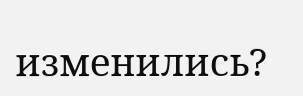изменились?